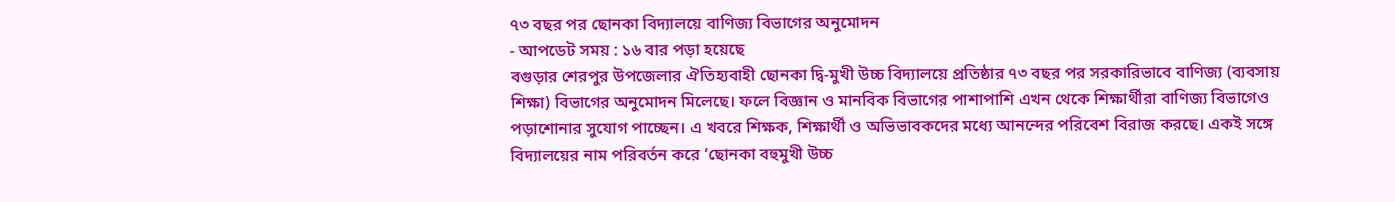৭৩ বছর পর ছোনকা বিদ্যালয়ে বাণিজ্য বিভাগের অনুমোদন
- আপডেট সময় : ১৬ বার পড়া হয়েছে
বগুড়ার শেরপুর উপজেলার ঐতিহ্যবাহী ছোনকা দ্বি-মুখী উচ্চ বিদ্যালয়ে প্রতিষ্ঠার ৭৩ বছর পর সরকারিভাবে বাণিজ্য (ব্যবসায় শিক্ষা) বিভাগের অনুমোদন মিলেছে। ফলে বিজ্ঞান ও মানবিক বিভাগের পাশাপাশি এখন থেকে শিক্ষার্থীরা বাণিজ্য বিভাগেও পড়াশোনার সুযোগ পাচ্ছেন। এ খবরে শিক্ষক, শিক্ষার্থী ও অভিভাবকদের মধ্যে আনন্দের পরিবেশ বিরাজ করছে। একই সঙ্গে বিদ্যালয়ের নাম পরিবর্তন করে ‘ছোনকা বহুমুখী উচ্চ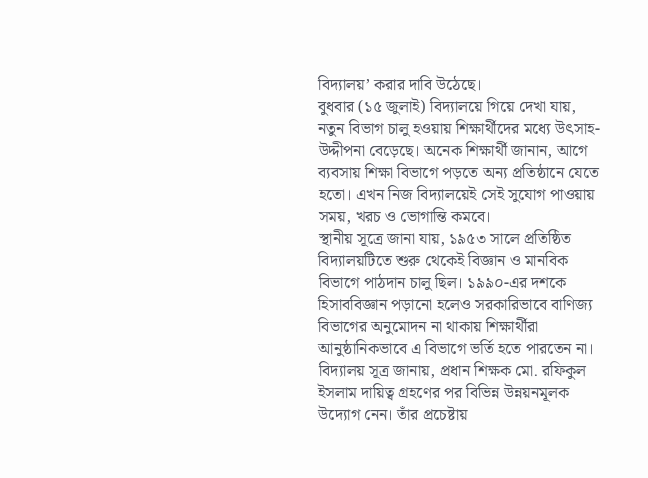বিদ্যালয়’ করার দাবি উঠেছে।
বুধবার (১৫ জুলাই) বিদ্যালয়ে গিয়ে দেখা যায়, নতুন বিভাগ চালু হওয়ায় শিক্ষার্থীদের মধ্যে উৎসাহ-উদ্দীপনা বেড়েছে। অনেক শিক্ষার্থী জানান, আগে ব্যবসায় শিক্ষা বিভাগে পড়তে অন্য প্রতিষ্ঠানে যেতে হতো। এখন নিজ বিদ্যালয়েই সেই সুযোগ পাওয়ায় সময়, খরচ ও ভোগান্তি কমবে।
স্থানীয় সূত্রে জানা যায়, ১৯৫৩ সালে প্রতিষ্ঠিত বিদ্যালয়টিতে শুরু থেকেই বিজ্ঞান ও মানবিক বিভাগে পাঠদান চালু ছিল। ১৯৯০-এর দশকে হিসাববিজ্ঞান পড়ানো হলেও সরকারিভাবে বাণিজ্য বিভাগের অনুমোদন না থাকায় শিক্ষার্থীরা আনুষ্ঠানিকভাবে এ বিভাগে ভর্তি হতে পারতেন না।
বিদ্যালয় সূত্র জানায়, প্রধান শিক্ষক মো. রফিকুল ইসলাম দায়িত্ব গ্রহণের পর বিভিন্ন উন্নয়নমূলক উদ্যোগ নেন। তাঁর প্রচেষ্টায়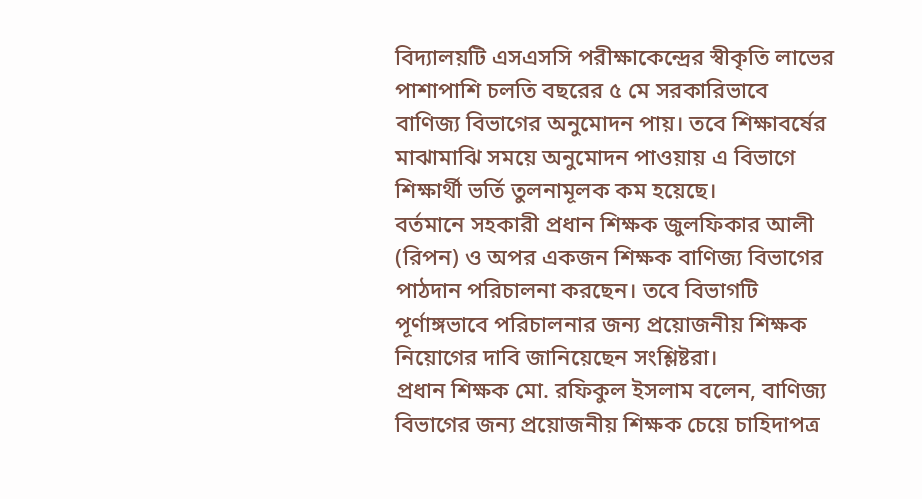বিদ্যালয়টি এসএসসি পরীক্ষাকেন্দ্রের স্বীকৃতি লাভের পাশাপাশি চলতি বছরের ৫ মে সরকারিভাবে বাণিজ্য বিভাগের অনুমোদন পায়। তবে শিক্ষাবর্ষের মাঝামাঝি সময়ে অনুমোদন পাওয়ায় এ বিভাগে শিক্ষার্থী ভর্তি তুলনামূলক কম হয়েছে।
বর্তমানে সহকারী প্রধান শিক্ষক জুলফিকার আলী (রিপন) ও অপর একজন শিক্ষক বাণিজ্য বিভাগের পাঠদান পরিচালনা করছেন। তবে বিভাগটি পূর্ণাঙ্গভাবে পরিচালনার জন্য প্রয়োজনীয় শিক্ষক নিয়োগের দাবি জানিয়েছেন সংশ্লিষ্টরা।
প্রধান শিক্ষক মো. রফিকুল ইসলাম বলেন, বাণিজ্য বিভাগের জন্য প্রয়োজনীয় শিক্ষক চেয়ে চাহিদাপত্র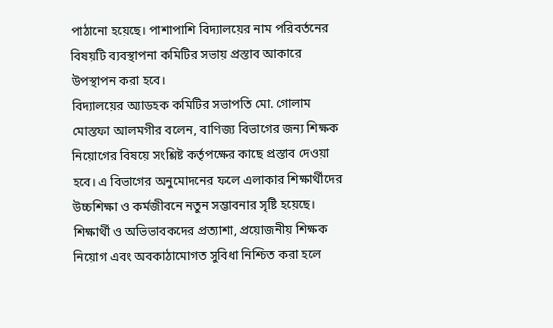পাঠানো হয়েছে। পাশাপাশি বিদ্যালয়ের নাম পরিবর্তনের বিষয়টি ব্যবস্থাপনা কমিটির সভায় প্রস্তাব আকারে উপস্থাপন করা হবে।
বিদ্যালয়ের অ্যাডহক কমিটির সভাপতি মো. গোলাম মোস্তফা আলমগীর বলেন, বাণিজ্য বিভাগের জন্য শিক্ষক নিয়োগের বিষয়ে সংশ্লিষ্ট কর্তৃপক্ষের কাছে প্রস্তাব দেওয়া হবে। এ বিভাগের অনুমোদনের ফলে এলাকার শিক্ষার্থীদের উচ্চশিক্ষা ও কর্মজীবনে নতুন সম্ভাবনার সৃষ্টি হয়েছে।
শিক্ষার্থী ও অভিভাবকদের প্রত্যাশা, প্রয়োজনীয় শিক্ষক নিয়োগ এবং অবকাঠামোগত সুবিধা নিশ্চিত করা হলে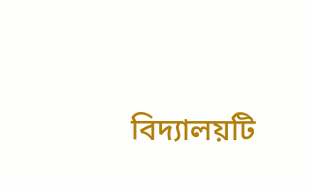বিদ্যালয়টি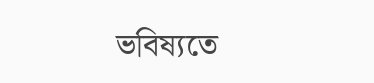ভবিষ্যতে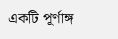একটি পূর্ণাঙ্গ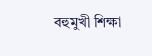বহুমুখী শিক্ষা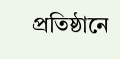প্রতিষ্ঠানে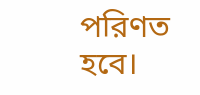পরিণত হবে।